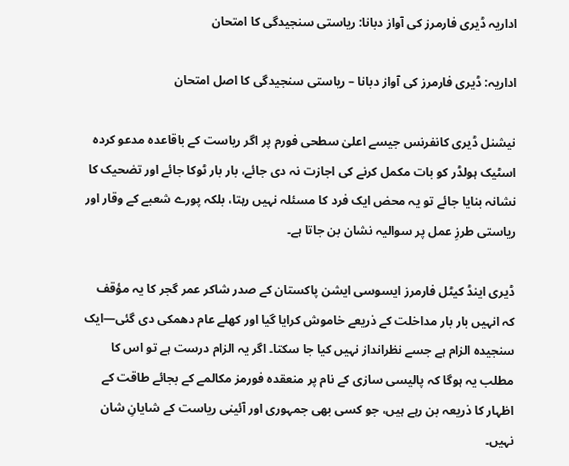اداریہ ڈیری فارمرز کی آواز دبانا: ریاستی سنجیدگی کا امتحان

اداریہ: ڈیری فارمرز کی آواز دبانا – ریاستی سنجیدگی کا اصل امتحان

نیشنل ڈیری کانفرنس جیسے اعلیٰ سطحی فورم پر اگر ریاست کے باقاعدہ مدعو کردہ اسٹیک ہولڈر کو بات مکمل کرنے کی اجازت نہ دی جائے، بار بار ٹوکا جائے اور تضحیک کا نشانہ بنایا جائے تو یہ محض ایک فرد کا مسئلہ نہیں رہتا، بلکہ پورے شعبے کے وقار اور ریاستی طرزِ عمل پر سوالیہ نشان بن جاتا ہے۔

ڈیری اینڈ کیٹل فارمرز ایسوسی ایشن پاکستان کے صدر شاکر عمر گجر کا یہ مؤقف کہ انہیں بار بار مداخلت کے ذریعے خاموش کرایا گیا اور کھلے عام دھمکی دی گئی—ایک سنجیدہ الزام ہے جسے نظرانداز نہیں کیا جا سکتا۔ اگر یہ الزام درست ہے تو اس کا مطلب یہ ہوگا کہ پالیسی سازی کے نام پر منعقدہ فورمز مکالمے کے بجائے طاقت کے اظہار کا ذریعہ بن رہے ہیں، جو کسی بھی جمہوری اور آئینی ریاست کے شایانِ شان نہیں۔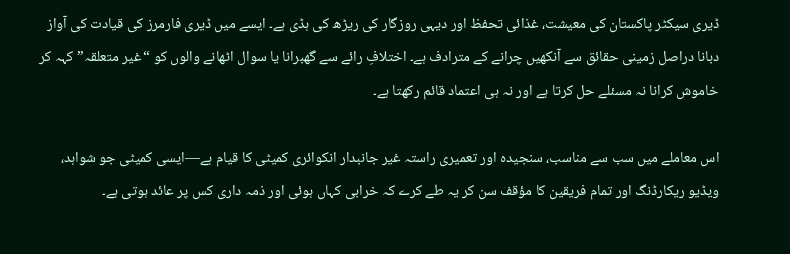ڈیری سیکٹر پاکستان کی معیشت، غذائی تحفظ اور دیہی روزگار کی ریڑھ کی ہڈی ہے۔ ایسے میں ڈیری فارمرز کی قیادت کی آواز دبانا دراصل زمینی حقائق سے آنکھیں چرانے کے مترادف ہے۔ اختلافِ رائے سے گھبرانا یا سوال اٹھانے والوں کو “غیر متعلقہ” کہہ کر خاموش کرانا نہ مسئلے حل کرتا ہے اور نہ ہی اعتماد قائم رکھتا ہے۔

اس معاملے میں سب سے مناسب، سنجیدہ اور تعمیری راستہ غیر جانبدار انکوائری کمیٹی کا قیام ہے—ایسی کمیٹی جو شواہد، ویڈیو ریکارڈنگ اور تمام فریقین کا مؤقف سن کر یہ طے کرے کہ خرابی کہاں ہوئی اور ذمہ داری کس پر عائد ہوتی ہے۔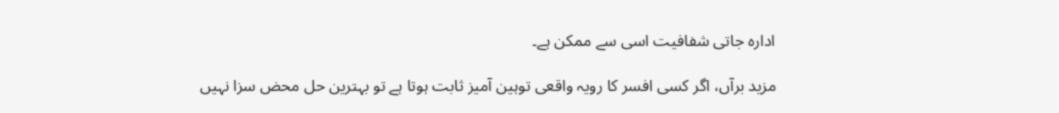ادارہ جاتی شفافیت اسی سے ممکن ہے۔

مزید برآں، اگر کسی افسر کا رویہ واقعی توہین آمیز ثابت ہوتا ہے تو بہترین حل محض سزا نہیں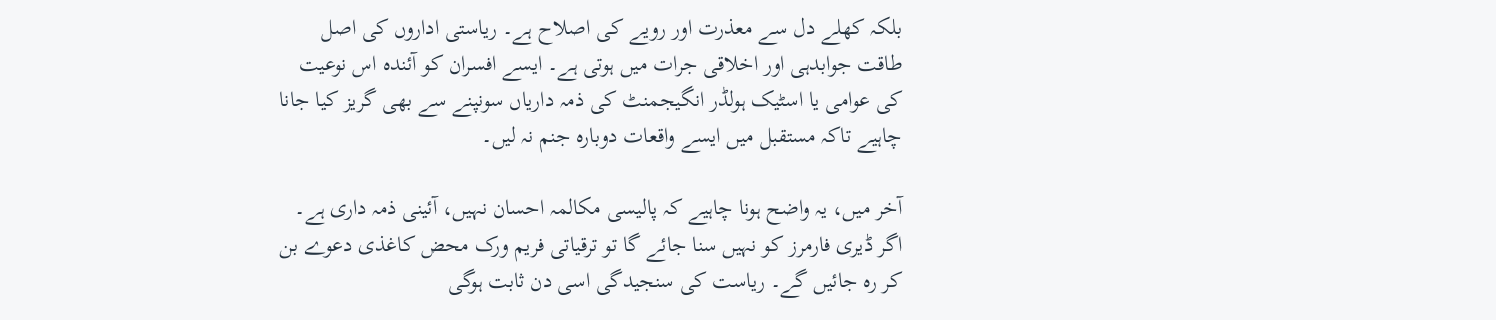بلکہ کھلے دل سے معذرت اور رویے کی اصلاح ہے۔ ریاستی اداروں کی اصل طاقت جوابدہی اور اخلاقی جرات میں ہوتی ہے۔ ایسے افسران کو آئندہ اس نوعیت کی عوامی یا اسٹیک ہولڈر انگیجمنٹ کی ذمہ داریاں سونپنے سے بھی گریز کیا جانا چاہیے تاکہ مستقبل میں ایسے واقعات دوبارہ جنم نہ لیں۔

آخر میں، یہ واضح ہونا چاہیے کہ پالیسی مکالمہ احسان نہیں، آئینی ذمہ داری ہے۔ اگر ڈیری فارمرز کو نہیں سنا جائے گا تو ترقیاتی فریم ورک محض کاغذی دعوے بن کر رہ جائیں گے۔ ریاست کی سنجیدگی اسی دن ثابت ہوگی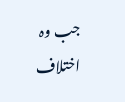جب وہ اختلاف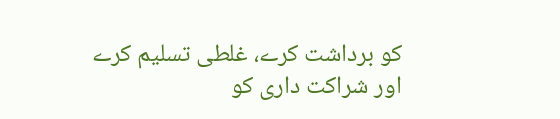کو برداشت کرے، غلطی تسلیم کرے اور شراکت داری کو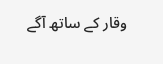وقار کے ساتھ آگے